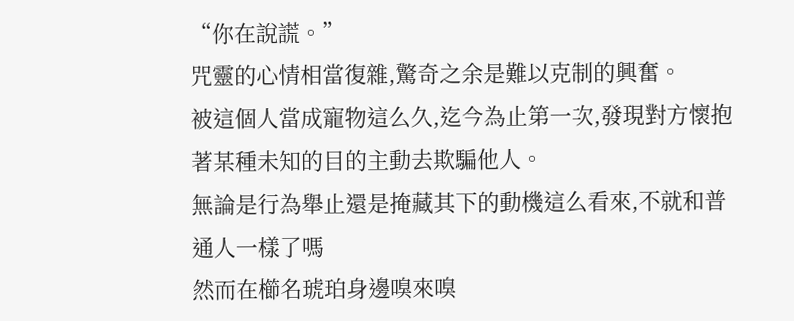“你在說謊。”
咒靈的心情相當復雜,驚奇之余是難以克制的興奮。
被這個人當成寵物這么久,迄今為止第一次,發現對方懷抱著某種未知的目的主動去欺騙他人。
無論是行為舉止還是掩藏其下的動機這么看來,不就和普通人一樣了嗎
然而在櫛名琥珀身邊嗅來嗅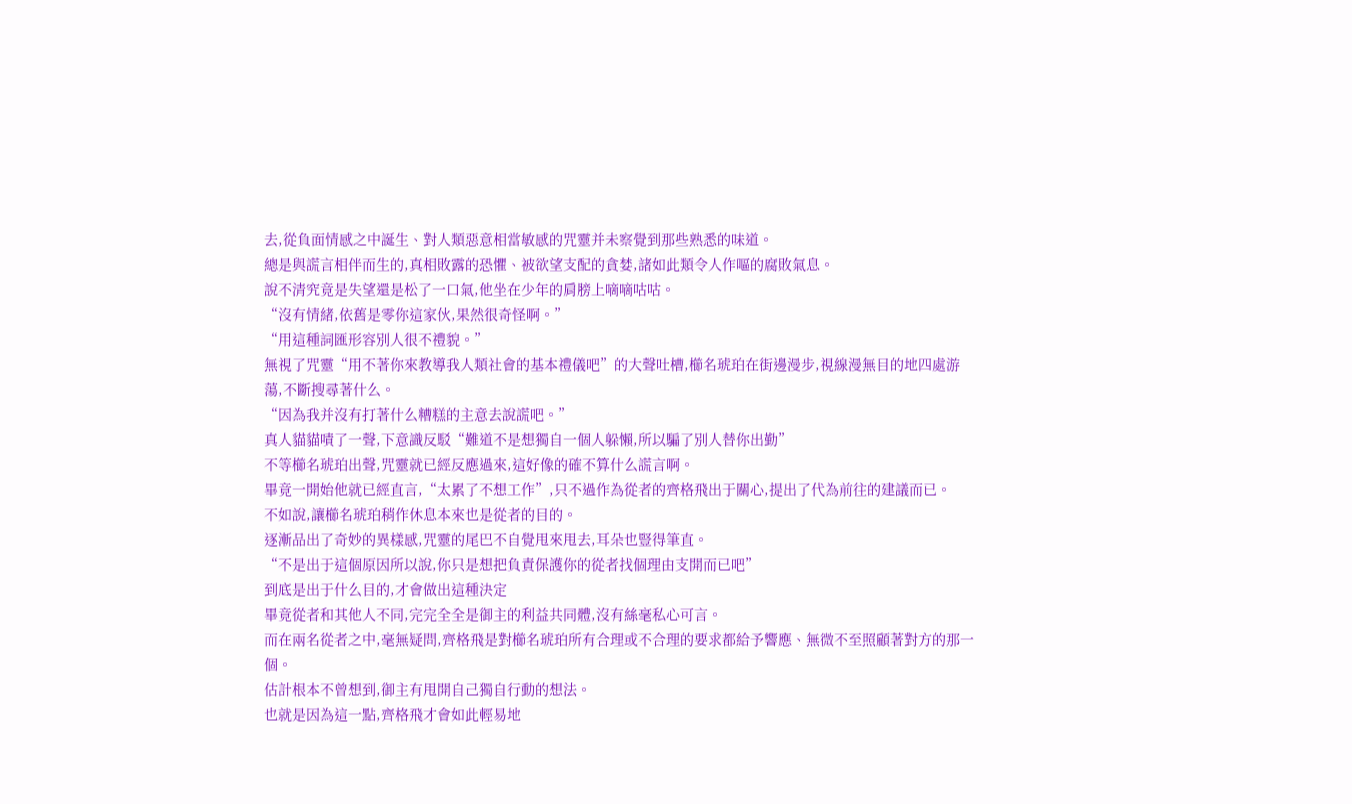去,從負面情感之中誕生、對人類惡意相當敏感的咒靈并未察覺到那些熟悉的味道。
總是與謊言相伴而生的,真相敗露的恐懼、被欲望支配的貪婪,諸如此類令人作嘔的腐敗氣息。
說不清究竟是失望還是松了一口氣,他坐在少年的肩膀上嘀嘀咕咕。
“沒有情緒,依舊是零你這家伙,果然很奇怪啊。”
“用這種詞匯形容別人很不禮貌。”
無視了咒靈“用不著你來教導我人類社會的基本禮儀吧”的大聲吐槽,櫛名琥珀在街邊漫步,視線漫無目的地四處游蕩,不斷搜尋著什么。
“因為我并沒有打著什么糟糕的主意去說謊吧。”
真人貓貓嘖了一聲,下意識反駁“難道不是想獨自一個人躲懶,所以騙了別人替你出勤”
不等櫛名琥珀出聲,咒靈就已經反應過來,這好像的確不算什么謊言啊。
畢竟一開始他就已經直言,“太累了不想工作”,只不過作為從者的齊格飛出于關心,提出了代為前往的建議而已。
不如說,讓櫛名琥珀稍作休息本來也是從者的目的。
逐漸品出了奇妙的異樣感,咒靈的尾巴不自覺甩來甩去,耳朵也豎得筆直。
“不是出于這個原因所以說,你只是想把負責保護你的從者找個理由支開而已吧”
到底是出于什么目的,才會做出這種決定
畢竟從者和其他人不同,完完全全是御主的利益共同體,沒有絲毫私心可言。
而在兩名從者之中,毫無疑問,齊格飛是對櫛名琥珀所有合理或不合理的要求都給予響應、無微不至照顧著對方的那一個。
估計根本不曾想到,御主有甩開自己獨自行動的想法。
也就是因為這一點,齊格飛才會如此輕易地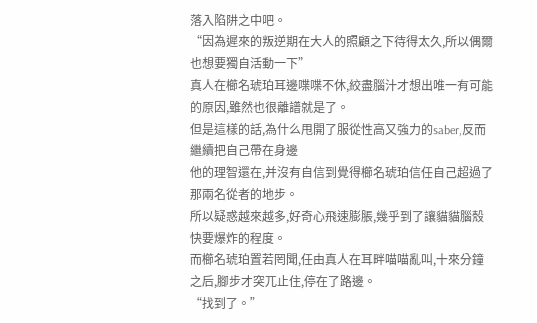落入陷阱之中吧。
“因為遲來的叛逆期在大人的照顧之下待得太久,所以偶爾也想要獨自活動一下”
真人在櫛名琥珀耳邊喋喋不休,絞盡腦汁才想出唯一有可能的原因,雖然也很離譜就是了。
但是這樣的話,為什么甩開了服從性高又強力的saber,反而繼續把自己帶在身邊
他的理智還在,并沒有自信到覺得櫛名琥珀信任自己超過了那兩名從者的地步。
所以疑惑越來越多,好奇心飛速膨脹,幾乎到了讓貓貓腦殼快要爆炸的程度。
而櫛名琥珀置若罔聞,任由真人在耳畔喵喵亂叫,十來分鐘之后,腳步才突兀止住,停在了路邊。
“找到了。”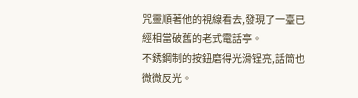咒靈順著他的視線看去,發現了一臺已經相當破舊的老式電話亭。
不銹鋼制的按鈕磨得光滑锃亮,話筒也微微反光。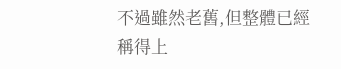不過雖然老舊,但整體已經稱得上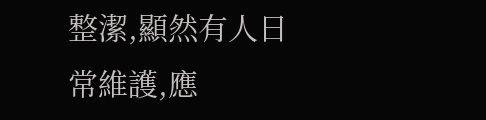整潔,顯然有人日常維護,應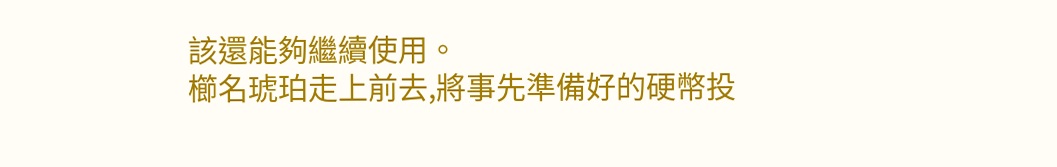該還能夠繼續使用。
櫛名琥珀走上前去,將事先準備好的硬幣投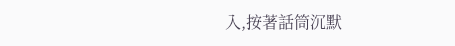入,按著話筒沉默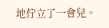地佇立了一會兒。